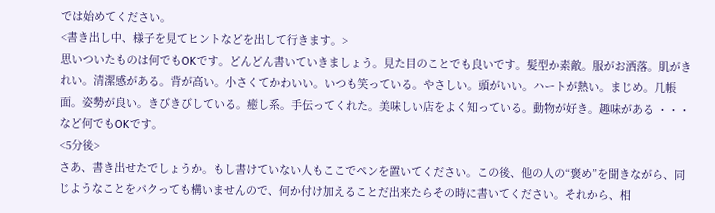では始めてください。
<書き出し中、様子を見てヒントなどを出して行きます。>
思いついたものは何でもOKです。どんどん書いていきましょう。見た目のことでも良いです。髪型か素敵。服がお洒落。肌がきれい。清潔感がある。背が高い。小さくてかわいい。いつも笑っている。やさしい。頭がいい。ハートが熱い。まじめ。几帳面。姿勢が良い。きびきびしている。癒し系。手伝ってくれた。美味しい店をよく知っている。動物が好き。趣味がある ・・・
など何でもOKです。
<5分後>
さあ、書き出せたでしょうか。もし書けていない人もここでペンを置いてください。この後、他の人の“褒め”を聞きながら、同じようなことをパクっても構いませんので、何か付け加えることだ出来たらその時に書いてください。それから、相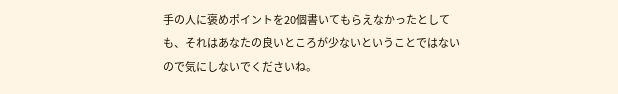手の人に褒めポイントを20個書いてもらえなかったとしても、それはあなたの良いところが少ないということではないので気にしないでくださいね。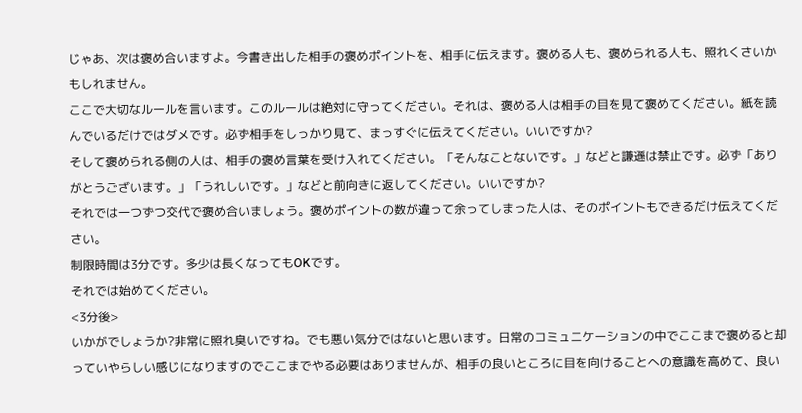じゃあ、次は褒め合いますよ。今書き出した相手の褒めポイントを、相手に伝えます。褒める人も、褒められる人も、照れくさいかもしれません。
ここで大切なルールを言います。このルールは絶対に守ってください。それは、褒める人は相手の目を見て褒めてください。紙を読んでいるだけではダメです。必ず相手をしっかり見て、まっすぐに伝えてください。いいですか?
そして褒められる側の人は、相手の褒め言葉を受け入れてください。「そんなことないです。」などと謙遜は禁止です。必ず「ありがとうございます。」「うれしいです。」などと前向きに返してください。いいですか?
それでは一つずつ交代で褒め合いましょう。褒めポイントの数が違って余ってしまった人は、そのポイントもできるだけ伝えてください。
制限時間は3分です。多少は長くなってもOKです。
それでは始めてください。
<3分後>
いかがでしょうか?非常に照れ臭いですね。でも悪い気分ではないと思います。日常のコミュニケーションの中でここまで褒めると却っていやらしい感じになりますのでここまでやる必要はありませんが、相手の良いところに目を向けることへの意識を高めて、良い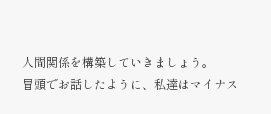人間関係を構築していきましょう。
冒頭でお話したように、私達はマイナス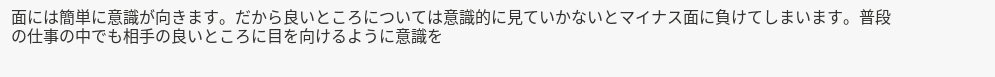面には簡単に意識が向きます。だから良いところについては意識的に見ていかないとマイナス面に負けてしまいます。普段の仕事の中でも相手の良いところに目を向けるように意識を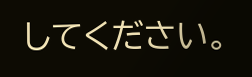してください。